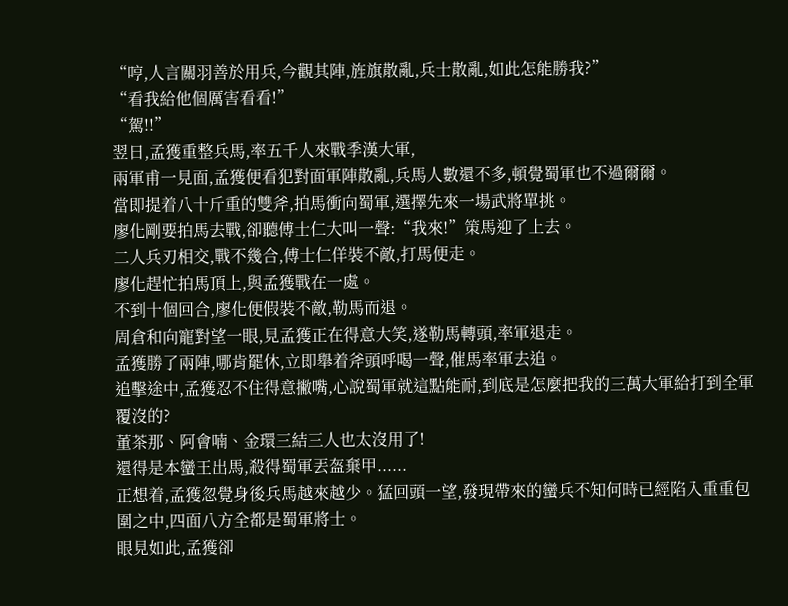“哼,人言關羽善於用兵,今觀其陣,旌旗散亂,兵士散亂,如此怎能勝我?”
“看我給他個厲害看看!”
“駕!!”
翌日,孟獲重整兵馬,率五千人來戰季漢大軍,
兩軍甫一見面,孟獲便看犯對面軍陣散亂,兵馬人數還不多,頓覺蜀軍也不過爾爾。
當即提着八十斤重的雙斧,拍馬衝向蜀軍,選擇先來一場武將單挑。
廖化剛要拍馬去戰,卻聽傅士仁大叫一聲:“我來!”策馬迎了上去。
二人兵刃相交,戰不幾合,傅士仁佯裝不敵,打馬便走。
廖化趕忙拍馬頂上,與孟獲戰在一處。
不到十個回合,廖化便假裝不敵,勒馬而退。
周倉和向寵對望一眼,見孟獲正在得意大笑,遂勒馬轉頭,率軍退走。
孟獲勝了兩陣,哪肯罷休,立即舉着斧頭呼喝一聲,催馬率軍去追。
追擊途中,孟獲忍不住得意撇嘴,心說蜀軍就這點能耐,到底是怎麼把我的三萬大軍給打到全軍覆沒的?
董茶那、阿會喃、金環三結三人也太沒用了!
還得是本蠻王出馬,殺得蜀軍丟盔棄甲......
正想着,孟獲忽覺身後兵馬越來越少。猛回頭一望,發現帶來的蠻兵不知何時已經陷入重重包圍之中,四面八方全都是蜀軍將士。
眼見如此,孟獲卻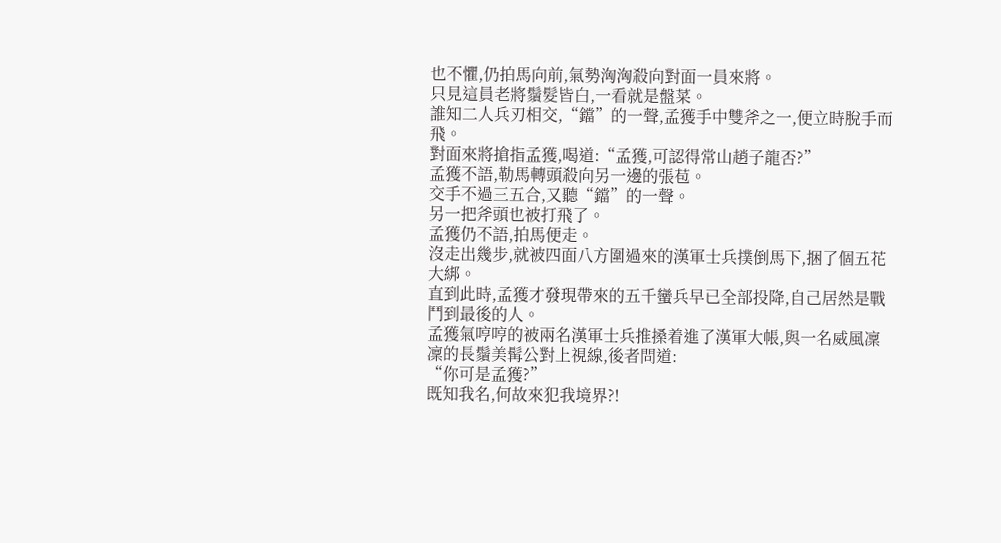也不懼,仍拍馬向前,氣勢洶洶殺向對面一員來將。
只見這員老將鬚髮皆白,一看就是盤菜。
誰知二人兵刃相交,“鐺”的一聲,孟獲手中雙斧之一,便立時脫手而飛。
對面來將搶指孟獲,喝道:“孟獲,可認得常山趙子龍否?”
孟獲不語,勒馬轉頭殺向另一邊的張苞。
交手不過三五合,又聽“鐺”的一聲。
另一把斧頭也被打飛了。
孟獲仍不語,拍馬便走。
沒走出幾步,就被四面八方圍過來的漢軍士兵撲倒馬下,捆了個五花大綁。
直到此時,孟獲才發現帶來的五千蠻兵早已全部投降,自己居然是戰鬥到最後的人。
孟獲氣哼哼的被兩名漢軍士兵推搡着進了漢軍大帳,與一名威風凜凜的長鬚美髯公對上視線,後者問道:
“你可是孟獲?”
既知我名,何故來犯我境界?!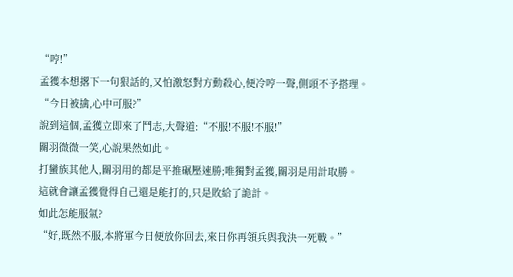“哼!”
孟獲本想撂下一句狠話的,又怕激怒對方動殺心,便冷哼一聲,側頭不予搭理。
“今日被擒,心中可服?”
說到這個,孟獲立即來了鬥志,大聲道:“不服!不服!不服!”
關羽微微一笑,心說果然如此。
打蠻族其他人,關羽用的都是平推碾壓速勝;唯獨對孟獲,關羽是用計取勝。
這就會讓孟獲覺得自己還是能打的,只是敗給了詭計。
如此怎能服氣?
“好,既然不服,本將軍今日便放你回去,來日你再領兵與我決一死戰。”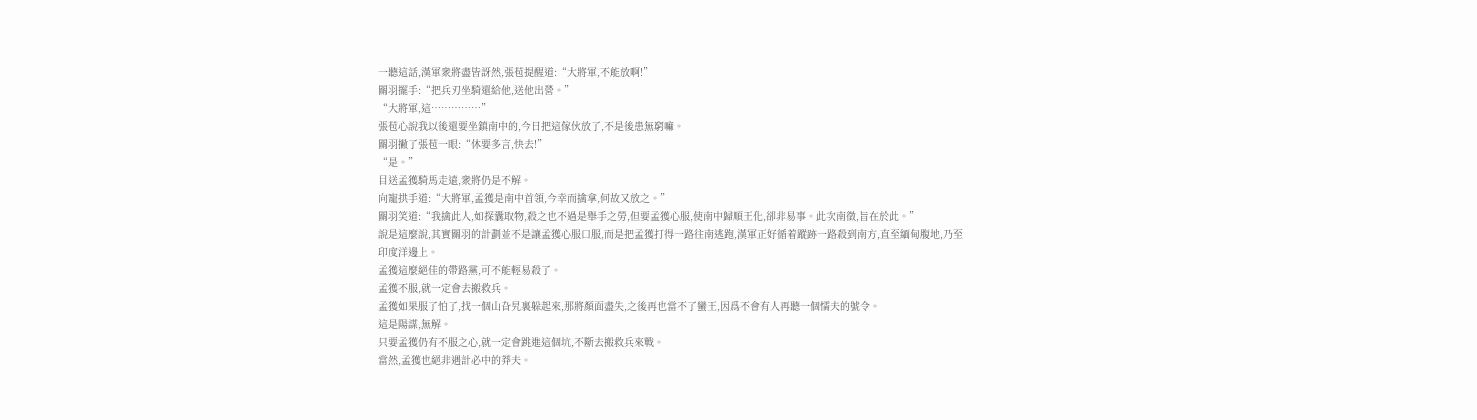一聽這話,漢軍衆將盡皆訝然,張苞提醒道:“大將軍,不能放啊!”
關羽擺手:“把兵刃坐騎還給他,送他出營。”
“大將軍,這……………”
張苞心說我以後還要坐鎮南中的,今日把這傢伙放了,不是後患無窮嘛。
關羽撇了張苞一眼:“休要多言,快去!”
“是。”
目送孟獲騎馬走遠,衆將仍是不解。
向寵拱手道:“大將軍,孟獲是南中首領,今幸而擒拿,何故又放之。”
關羽笑道:“我擒此人,如探囊取物,殺之也不過是舉手之勞,但要孟獲心服,使南中歸順王化,卻非易事。此次南徵,旨在於此。”
說是這麼說,其實關羽的計劃並不是讓孟獲心服口服,而是把孟獲打得一路往南逃跑,漢軍正好循着蹤跡一路殺到南方,直至緬甸腹地,乃至印度洋邊上。
孟獲這麼絕佳的帶路黨,可不能輕易殺了。
孟獲不服,就一定會去搬救兵。
孟獲如果服了怕了,找一個山旮旯裏躲起來,那將顏面盡失,之後再也當不了蠻王,因爲不會有人再聽一個懦夫的號令。
這是陽謀,無解。
只要孟獲仍有不服之心,就一定會跳進這個坑,不斷去搬救兵來戰。
當然,孟獲也絕非遇計必中的莽夫。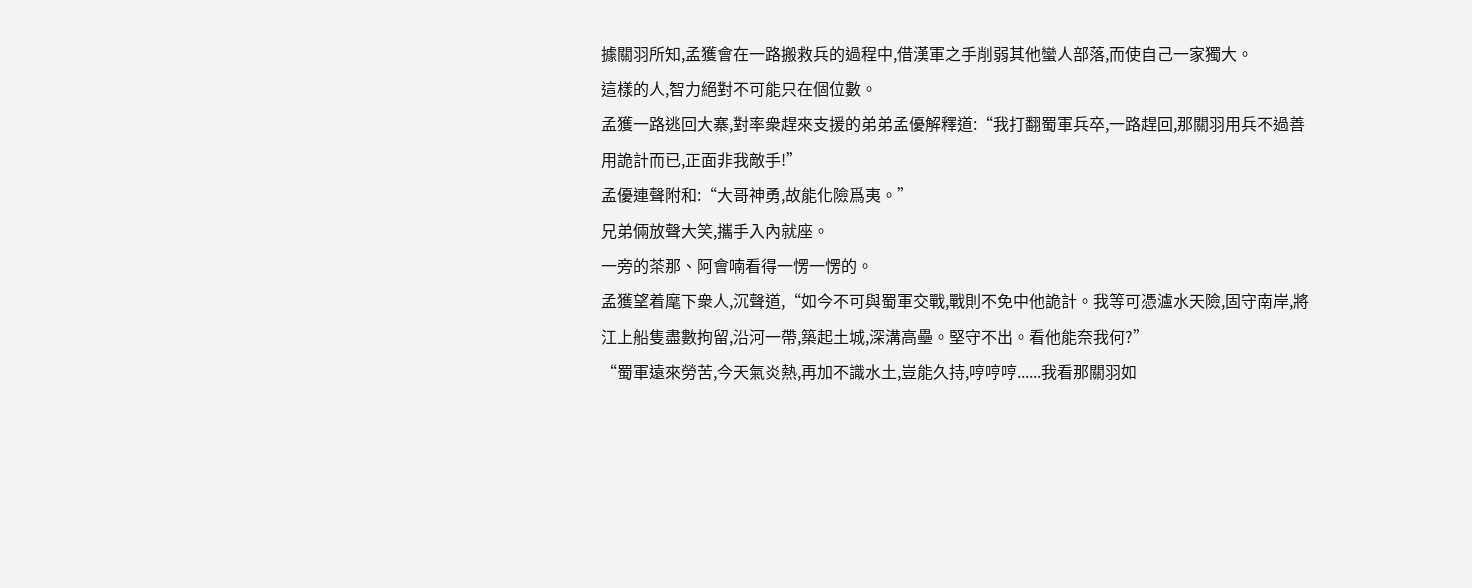據關羽所知,孟獲會在一路搬救兵的過程中,借漢軍之手削弱其他蠻人部落,而使自己一家獨大。
這樣的人,智力絕對不可能只在個位數。
孟獲一路逃回大寨,對率衆趕來支援的弟弟孟優解釋道:“我打翻蜀軍兵卒,一路趕回,那關羽用兵不過善用詭計而已,正面非我敵手!”
孟優連聲附和:“大哥神勇,故能化險爲夷。”
兄弟倆放聲大笑,攜手入內就座。
一旁的茶那、阿會喃看得一愣一愣的。
孟獲望着麾下衆人,沉聲道,“如今不可與蜀軍交戰,戰則不免中他詭計。我等可憑瀘水天險,固守南岸,將江上船隻盡數拘留,沿河一帶,築起土城,深溝高壘。堅守不出。看他能奈我何?”
“蜀軍遠來勞苦,今天氣炎熱,再加不識水土,豈能久持,哼哼哼......我看那關羽如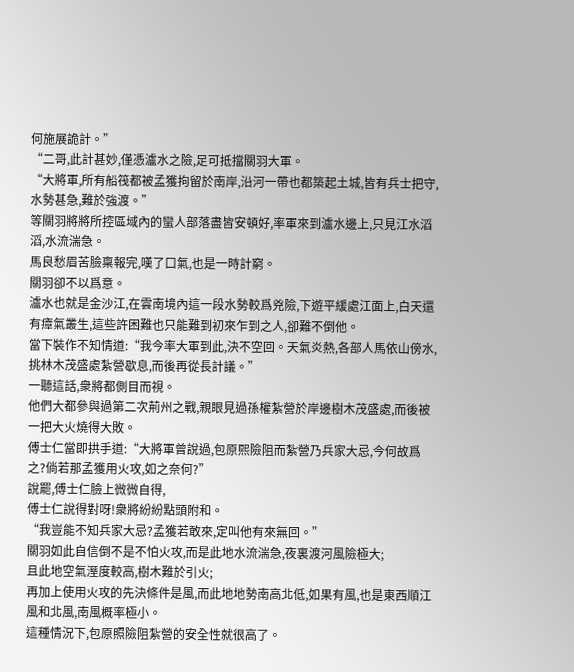何施展詭計。”
“二哥,此計甚妙,僅憑瀘水之險,足可抵擋關羽大軍。
“大將軍,所有船筏都被孟獲拘留於南岸,沿河一帶也都築起土城,皆有兵士把守,水勢甚急,難於強渡。”
等關羽將將所控區域內的蠻人部落盡皆安頓好,率軍來到瀘水邊上,只見江水滔滔,水流湍急。
馬良愁眉苦臉稟報完,嘆了口氣,也是一時計窮。
關羽卻不以爲意。
瀘水也就是金沙江,在雲南境內這一段水勢較爲兇險,下遊平緩處江面上,白天還有瘴氣叢生,這些許困難也只能難到初來乍到之人,卻難不倒他。
當下裝作不知情道:“我今率大軍到此,決不空回。天氣炎熱,各部人馬依山傍水,挑林木茂盛處紮營歇息,而後再從長計議。”
一聽這話,衆將都側目而視。
他們大都參與過第二次荊州之戰,親眼見過孫權紮營於岸邊樹木茂盛處,而後被一把大火燒得大敗。
傅士仁當即拱手道:“大將軍曾說過,包原熙險阻而紮營乃兵家大忌,今何故爲之?倘若那孟獲用火攻,如之奈何?”
說罷,傅士仁臉上微微自得,
傅士仁說得對呀!衆將紛紛點頭附和。
“我豈能不知兵家大忌?孟獲若敢來,定叫他有來無回。”
關羽如此自信倒不是不怕火攻,而是此地水流湍急,夜裏渡河風險極大;
且此地空氣溼度較高,樹木難於引火;
再加上使用火攻的先決條件是風,而此地地勢南高北低,如果有風,也是東西順江風和北風,南風概率極小。
這種情況下,包原照險阻紮營的安全性就很高了。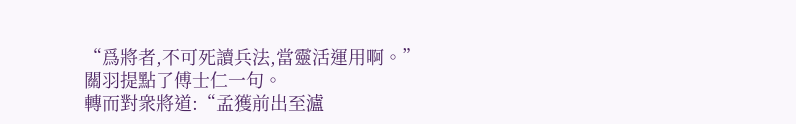“爲將者,不可死讀兵法,當靈活運用啊。”
關羽提點了傅士仁一句。
轉而對衆將道:“孟獲前出至瀘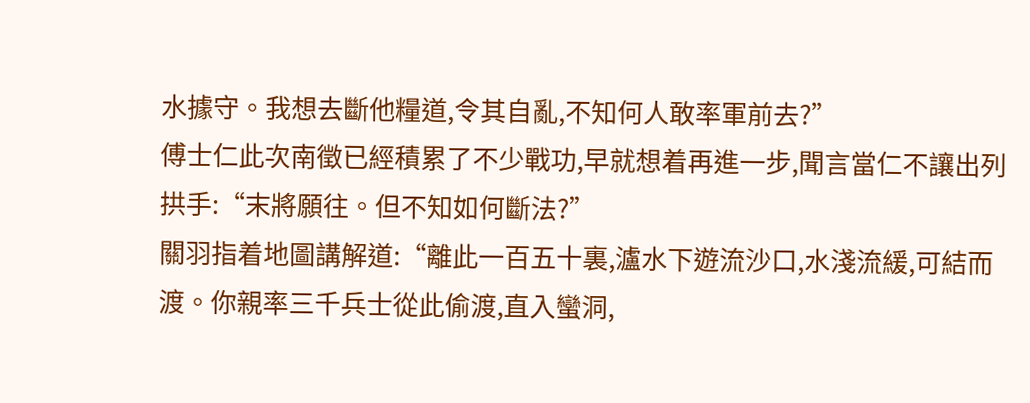水據守。我想去斷他糧道,令其自亂,不知何人敢率軍前去?”
傅士仁此次南徵已經積累了不少戰功,早就想着再進一步,聞言當仁不讓出列拱手:“末將願往。但不知如何斷法?”
關羽指着地圖講解道:“離此一百五十裏,瀘水下遊流沙口,水淺流緩,可結而渡。你親率三千兵士從此偷渡,直入蠻洞,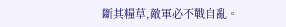斷其糧草,敵軍必不戰自亂。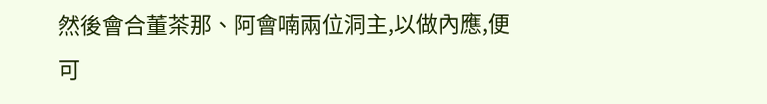然後會合董茶那、阿會喃兩位洞主,以做內應,便可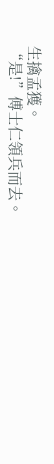生擒孟獲。
“是!”傅士仁領兵而去。